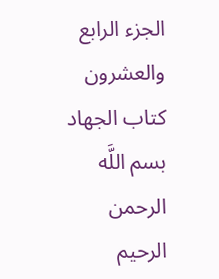الجزء الرابع والعشرون
كتاب الجهاد
بسم اللَّه الرحمن الرحيم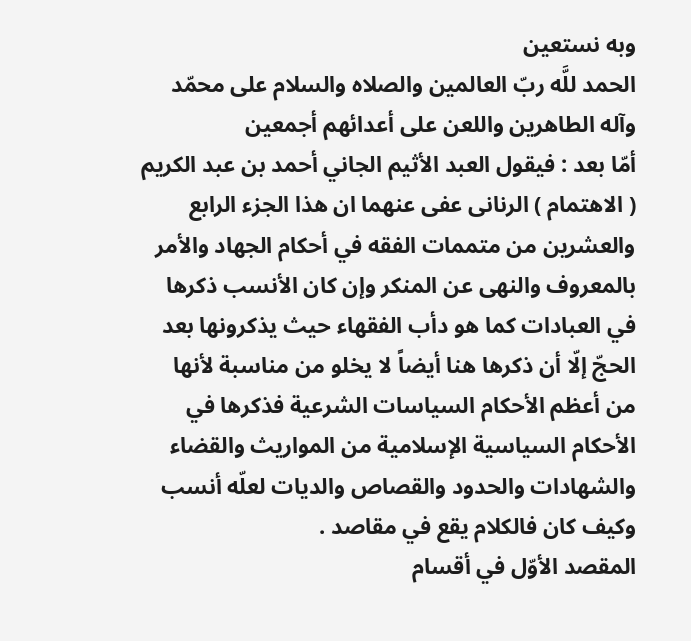وبه نستعين
الحمد للَّه ربّ العالمين والصلاه والسلام على محمّد وآله الطاهرين واللعن على أعدائهم أجمعين
أمّا بعد : فيقول العبد الأثيم الجاني أحمد بن عبد الكريم ( الاهتمام ) الرنانى عفى عنهما ان هذا الجزء الرابع والعشرين من متممات الفقه في أحكام الجهاد والأمر بالمعروف والنهى عن المنكر وإن كان الأنسب ذكرها في العبادات كما هو دأب الفقهاء حيث يذكرونها بعد الحجّ إلّا أن ذكرها هنا أيضاً لا يخلو من مناسبة لأنها من أعظم الأحكام السياسات الشرعية فذكرها في الأحكام السياسية الإسلامية من المواريث والقضاء والشهادات والحدود والقصاص والديات لعلّه أنسب وكيف كان فالكلام يقع في مقاصد .
المقصد الأوّل في أقسام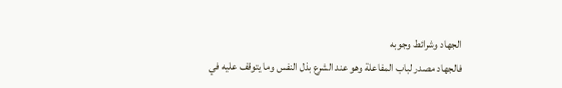الجهاد وشرائط وجوبه
فالجهاد مصدر لباب المفاعلة وهو عند الشرع بذل النفس وما يتوقف عليه في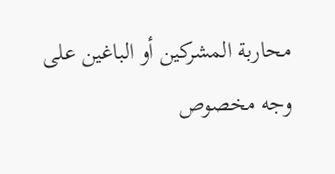محاربة المشركين أو الباغين على وجه مخصوص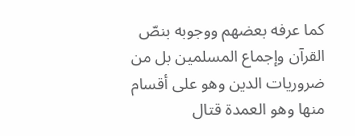كما عرفه بعضهم ووجوبه بنصّ القرآن وإجماع المسلمين بل من ضروريات الدين وهو على أقسام
منها وهو العمدة قتال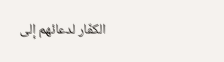الكفّار لدعائهم إلى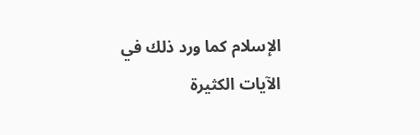الإسلام كما ورد ذلك في الآيات الكثيرة